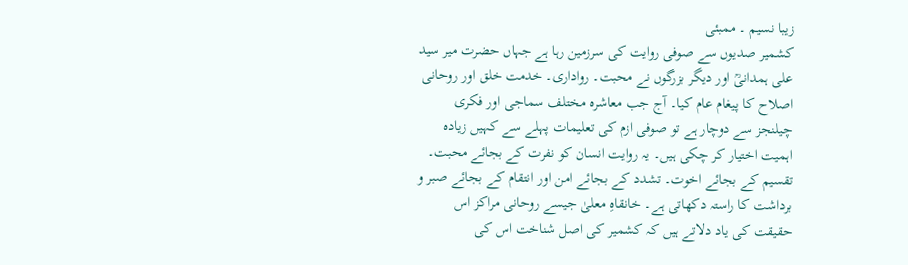زیبا نسیم ۔ ممبئی
کشمیر صدیوں سے صوفی روایت کی سرزمین رہا ہے جہاں حضرت میر سید علی ہمدانیؒ اور دیگر بزرگوں نے محبت۔ رواداری۔ خدمت خلق اور روحانی اصلاح کا پیغام عام کیا۔ آج جب معاشرہ مختلف سماجی اور فکری چیلنجز سے دوچار ہے تو صوفی ازم کی تعلیمات پہلے سے کہیں زیادہ اہمیت اختیار کر چکی ہیں۔ یہ روایت انسان کو نفرت کے بجائے محبت۔ تقسیم کے بجائے اخوت۔ تشدد کے بجائے امن اور انتقام کے بجائے صبر و برداشت کا راستہ دکھاتی ہے۔ خانقاہِ معلیٰ جیسے روحانی مراکز اس حقیقت کی یاد دلاتے ہیں کہ کشمیر کی اصل شناخت اس کی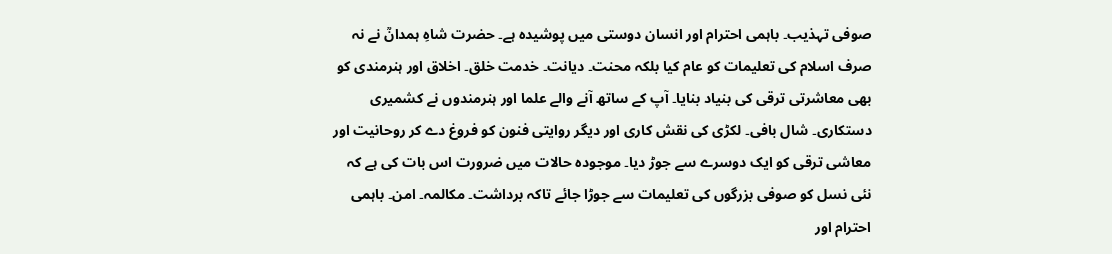صوفی تہذیب۔ باہمی احترام اور انسان دوستی میں پوشیدہ ہے۔ حضرت شاہِ ہمدانؒ نے نہ صرف اسلام کی تعلیمات کو عام کیا بلکہ محنت۔ دیانت۔ خدمت خلق۔ اخلاق اور ہنرمندی کو بھی معاشرتی ترقی کی بنیاد بنایا۔ آپ کے ساتھ آنے والے علما اور ہنرمندوں نے کشمیری دستکاری۔ شال بافی۔ لکڑی کی نقش کاری اور دیگر روایتی فنون کو فروغ دے کر روحانیت اور معاشی ترقی کو ایک دوسرے سے جوڑ دیا۔ موجودہ حالات میں ضرورت اس بات کی ہے کہ نئی نسل کو صوفی بزرگوں کی تعلیمات سے جوڑا جائے تاکہ برداشت۔ مکالمہ۔ امن۔ باہمی احترام اور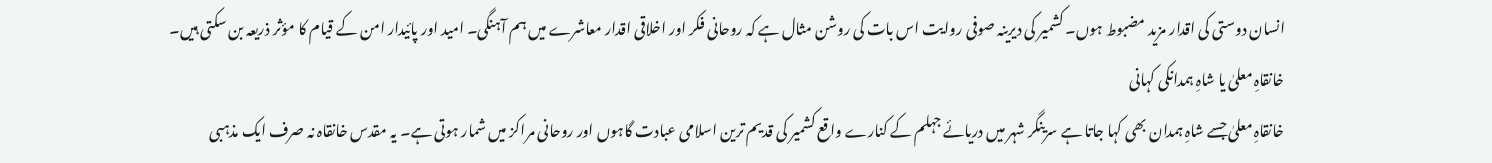انسان دوستی کی اقدار مزید مضبوط ہوں۔ کشمیر کی دیرینہ صوفی روایت اس بات کی روشن مثال ہے کہ روحانی فکر اور اخلاقی اقدار معاشرے میں ہم آہنگی۔ امید اور پائیدار امن کے قیام کا مؤثر ذریعہ بن سکتی ہیں۔
خانقاہِ معلیٰ یا شاہِ ہمدانکی کہانی
خانقاہِ معلیٰ جسے شاہِ ہمدان بھی کہا جاتا ہے سرینگر شہر میں دریائے جہلم کے کنارے واقع کشمیر کی قدیم ترین اسلامی عبادت گاہوں اور روحانی مراکز میں شمار ہوتی ہے۔ یہ مقدس خانقاہ نہ صرف ایک مذہبی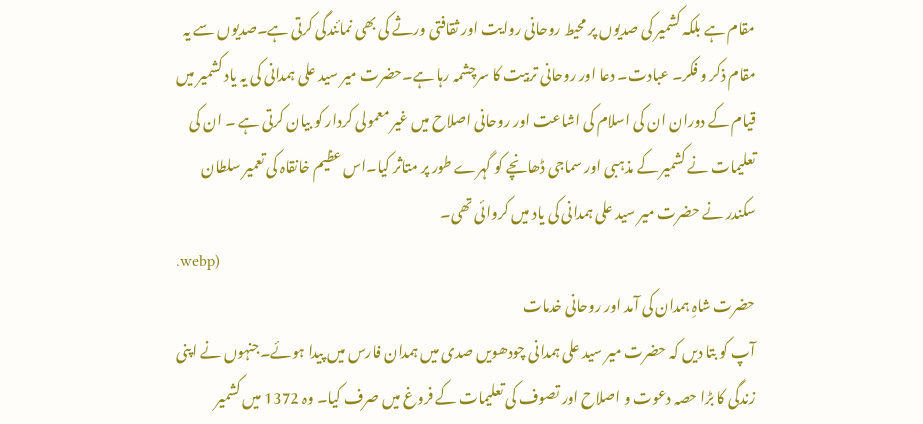مقام ہے بلکہ کشمیر کی صدیوں پر محیط روحانی روایت اور ثقافتی ورثے کی بھی نمائندگی کرتی ہے۔صدیوں سے یہ مقام ذکر و فکر۔ عبادت۔ دعا اور روحانی تربیت کا سرچشمہ رہا ہے۔حضرت میر سید علی ہمدانی کی یہ یاد کشمیر میں قیام کے دوران ان کی اسلام کی اشاعت اور روحانی اصلاح میں غیر معمولی کردار کو بیان کرتی ہے ۔ ان کی تعلیمات نے کشمیر کے مذہبی اور سماجی ڈھانچے کو گہرے طور پر متاثر کیا۔اس عظیم خانقاہ کی تعمیر سلطان سکندر نے حضرت میر سید علی ہمدانی کی یاد میں کروائی تھی۔
.webp)
حضرت شاہِ ہمدان کی آمد اور روحانی خدمات
آپ کو بتا دیں کہ حضرت میر سید علی ہمدانی چودھویں صدی میں ہمدان فارس میں پیدا ہوئے۔جنہوں نے اپنی زندگی کا بڑا حصہ دعوت و اصلاح اور تصوف کی تعلیمات کے فروغ میں صرف کیا۔ وہ 1372 میں کشمیر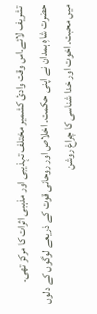تشریف لائے۔اس وقت وادیٔ کشمیر مختلف تہذیبی اور مذہبی اثرات کا مرکز تھی۔ حضرت شاہِ ہمدان نے اپنی حکمت۔ اخلاص اور روحانی قوت کے ذریعے لوگوں کے دلوں میں محبت۔ اخوت اور خدا شناسی کا چراغ روشن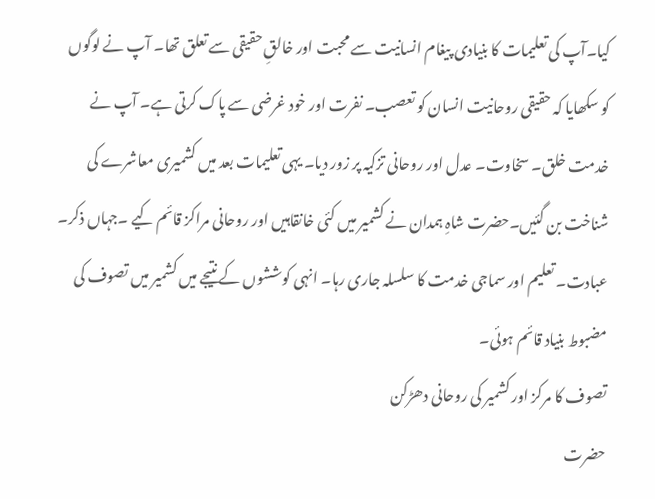کیا۔آپ کی تعلیمات کا بنیادی پیغام انسانیت سے محبت اور خالقِ حقیقی سے تعلق تھا۔ آپ نے لوگوں کو سکھایا کہ حقیقی روحانیت انسان کو تعصب۔ نفرت اور خود غرضی سے پاک کرتی ہے۔ آپ نے خدمت خلق۔ سخاوت۔ عدل اور روحانی تزکیہ پر زور دیا۔ یہی تعلیمات بعد میں کشمیری معاشرے کی شناخت بن گئیں۔حضرت شاہِ ہمدان نے کشمیر میں کئی خانقاہیں اور روحانی مراکز قائم کیے ۔جہاں ذکر۔ عبادت۔ تعلیم اور سماجی خدمت کا سلسلہ جاری رہا۔ انہی کوششوں کے نتیجے میں کشمیر میں تصوف کی مضبوط بنیاد قائم ہوئی۔
تصوف کا مرکز اور کشمیر کی روحانی دھڑکن
حضرت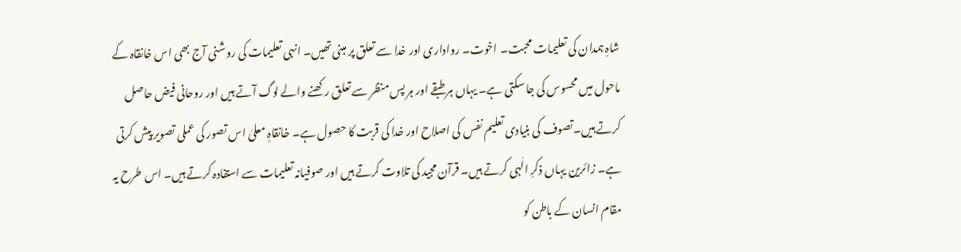شاہِ ہمدان کی تعلیمات محبت۔ اخوت۔ رواداری اور خدا سے تعلق پر مبنی تھیں۔ انہی تعلیمات کی روشنی آج بھی اس خانقاہ کے ماحول میں محسوس کی جا سکتی ہے۔ یہاں ہر طبقے اور ہر پس منظر سے تعلق رکھنے والے لوگ آتے ہیں اور روحانی فیض حاصل کرتے ہیں۔تصوف کی بنیادی تعلیم نفس کی اصلاح اور خدا کی قربت کا حصول ہے۔ خانقاہِ معلیٰ اس تصور کی عملی تصویر پیش کرتی ہے۔ زائرین یہاں ذکرِ الٰہی کرتے ہیں۔ قرآن مجید کی تلاوت کرتے ہیں اور صوفیانہ تعلیمات سے استفادہ کرتے ہیں۔ اس طرح یہ مقام انسان کے باطن کو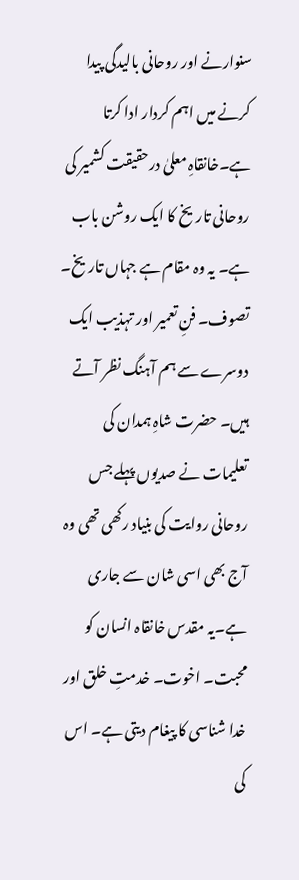سنوارنے اور روحانی بالیدگی پیدا کرنے میں اہم کردار ادا کرتا ہے۔خانقاہِ معلیٰ درحقیقت کشمیر کی روحانی تاریخ کا ایک روشن باب ہے۔ یہ وہ مقام ہے جہاں تاریخ۔ تصوف۔ فنِ تعمیر اور تہذیب ایک دوسرے سے ہم آہنگ نظر آتے ہیں۔ حضرت شاہِ ہمدان کی تعلیمات نے صدیوں پہلے جس روحانی روایت کی بنیاد رکھی تھی وہ آج بھی اسی شان سے جاری ہے۔یہ مقدس خانقاہ انسان کو محبت۔ اخوت۔ خدمتِ خلق اور خدا شناسی کا پیغام دیتی ہے۔ اس کی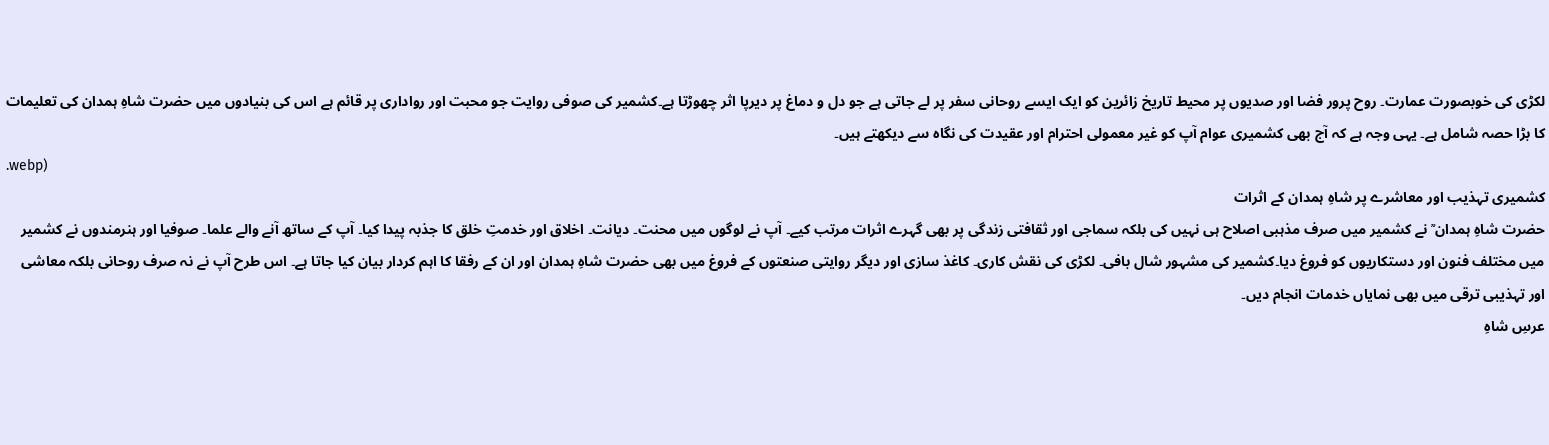لکڑی کی خوبصورت عمارت۔ روح پرور فضا اور صدیوں پر محیط تاریخ زائرین کو ایک ایسے روحانی سفر پر لے جاتی ہے جو دل و دماغ پر دیرپا اثر چھوڑتا ہے۔کشمیر کی صوفی روایت جو محبت اور رواداری پر قائم ہے اس کی بنیادوں میں حضرت شاہِ ہمدان کی تعلیمات کا بڑا حصہ شامل ہے۔ یہی وجہ ہے کہ آج بھی کشمیری عوام آپ کو غیر معمولی احترام اور عقیدت کی نگاہ سے دیکھتے ہیں۔
.webp)
کشمیری تہذیب اور معاشرے پر شاہِ ہمدان کے اثرات
حضرت شاہِ ہمدان ؒ نے کشمیر میں صرف مذہبی اصلاح ہی نہیں کی بلکہ سماجی اور ثقافتی زندگی پر بھی گہرے اثرات مرتب کیے۔ آپ نے لوگوں میں محنت۔ دیانت۔ اخلاق اور خدمتِ خلق کا جذبہ پیدا کیا۔ آپ کے ساتھ آنے والے علما۔ صوفیا اور ہنرمندوں نے کشمیر میں مختلف فنون اور دستکاریوں کو فروغ دیا۔کشمیر کی مشہور شال بافی۔ لکڑی کی نقش کاری۔ کاغذ سازی اور دیگر روایتی صنعتوں کے فروغ میں بھی حضرت شاہِ ہمدان اور ان کے رفقا کا اہم کردار بیان کیا جاتا ہے۔ اس طرح آپ نے نہ صرف روحانی بلکہ معاشی اور تہذیبی ترقی میں بھی نمایاں خدمات انجام دیں۔
عرسِ شاہِ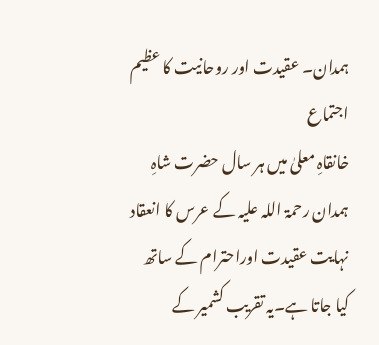ہمدان۔ عقیدت اور روحانیت کا عظیم اجتماع
خانقاہِ معلیٰ میں ہر سال حضرت شاہِ ہمدان رحمۃ اللہ علیہ کے عرس کا انعقاد نہایت عقیدت اوراحترام کے ساتھ کیا جاتا ہے۔یہ تقریب کشمیر کے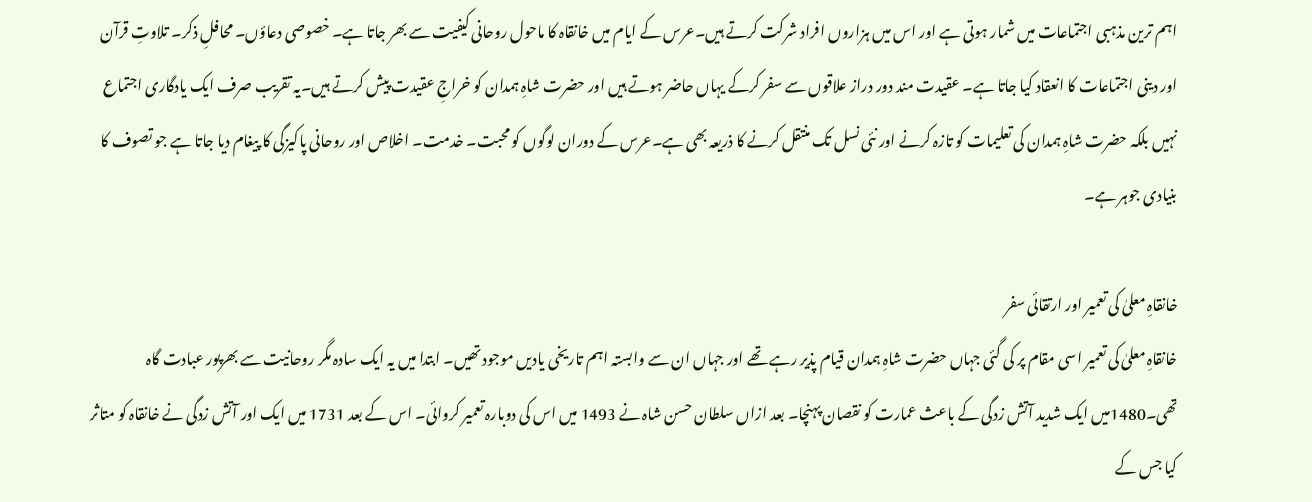اہم ترین مذہبی اجتماعات میں شمار ہوتی ہے اور اس میں ہزاروں افراد شرکت کرتے ہیں۔عرس کے ایام میں خانقاہ کا ماحول روحانی کیفیت سے بھر جاتا ہے۔ خصوصی دعاؤں۔ محافلِ ذکر۔ تلاوتِ قرآن اور دینی اجتماعات کا انعقاد کیا جاتا ہے۔ عقیدت مند دور دراز علاقوں سے سفر کرکے یہاں حاضر ہوتے ہیں اور حضرت شاہِ ہمدان کو خراجِ عقیدت پیش کرتے ہیں۔یہ تقریب صرف ایک یادگاری اجتماع نہیں بلکہ حضرت شاہِ ہمدان کی تعلیمات کو تازہ کرنے اور نئی نسل تک منتقل کرنے کا ذریعہ بھی ہے۔عرس کے دوران لوگوں کو محبت۔ خدمت۔ اخلاص اور روحانی پاکیزگی کا پیغام دیا جاتا ہے جو تصوف کا بنیادی جوہر ہے۔

خانقاہِ معلیٰ کی تعمیر اور ارتقائی سفر
خانقاہِ معلیٰ کی تعمیر اسی مقام پر کی گئی جہاں حضرت شاہِ ہمدان قیام پذیر رہے تھے اور جہاں ان سے وابستہ اہم تاریخی یادیں موجود تھیں۔ ابتدا میں یہ ایک سادہ مگر روحانیت سے بھرپور عبادت گاہ تھی۔1480میں ایک شدید آتش زدگی کے باعث عمارت کو نقصان پہنچا۔ بعد ازاں سلطان حسن شاہ نے 1493 میں اس کی دوبارہ تعمیر کروائی۔ اس کے بعد 1731 میں ایک اور آتش زدگی نے خانقاہ کو متاثر کیا جس کے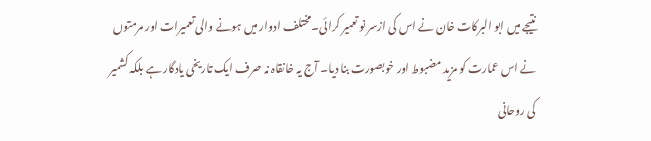نتیجے میں ابو البرکات خان نے اس کی ازسر نو تعمیر کرائی۔مختلف ادوار میں ہونے والی تعمیرات اور مرمتوں نے اس عمارت کو مزید مضبوط اور خوبصورت بنا دیا۔ آج یہ خانقاہ نہ صرف ایک تاریخی یادگار ہے بلکہ کشمیر کی روحانی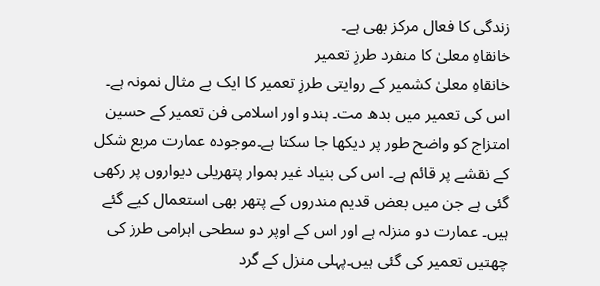زندگی کا فعال مرکز بھی ہے۔
خانقاہِ معلیٰ کا منفرد طرزِ تعمیر
خانقاہِ معلیٰ کشمیر کے روایتی طرزِ تعمیر کا ایک بے مثال نمونہ ہے۔ اس کی تعمیر میں بدھ مت۔ ہندو اور اسلامی فن تعمیر کے حسین امتزاج کو واضح طور پر دیکھا جا سکتا ہے۔موجودہ عمارت مربع شکل کے نقشے پر قائم ہے۔ اس کی بنیاد غیر ہموار پتھریلی دیواروں پر رکھی گئی ہے جن میں بعض قدیم مندروں کے پتھر بھی استعمال کیے گئے ہیں۔ عمارت دو منزلہ ہے اور اس کے اوپر دو سطحی اہرامی طرز کی چھتیں تعمیر کی گئی ہیں۔پہلی منزل کے گرد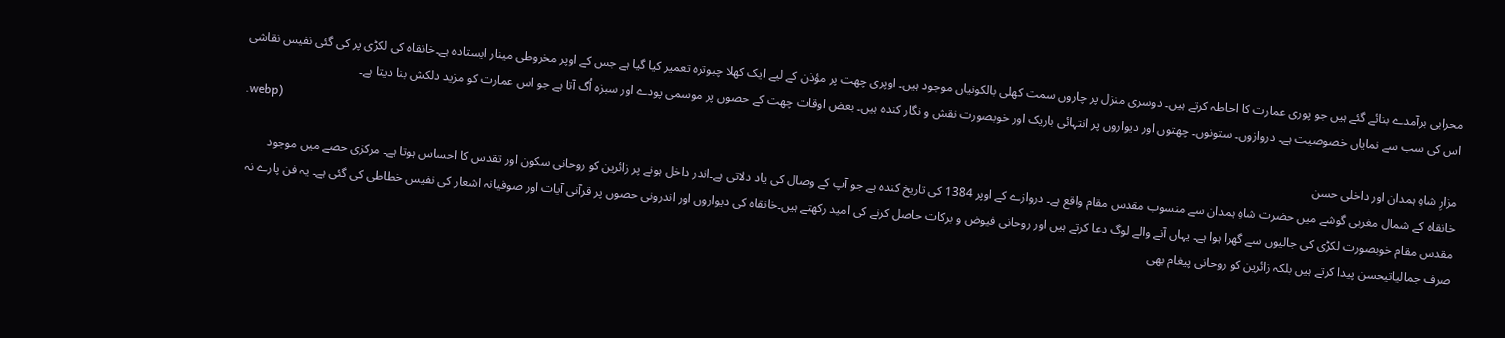محرابی برآمدے بنائے گئے ہیں جو پوری عمارت کا احاطہ کرتے ہیں۔ دوسری منزل پر چاروں سمت کھلی بالکونیاں موجود ہیں۔ اوپری چھت پر مؤذن کے لیے ایک کھلا چبوترہ تعمیر کیا گیا ہے جس کے اوپر مخروطی مینار ایستادہ ہے۔خانقاہ کی لکڑی پر کی گئی نفیس نقاشی اس کی سب سے نمایاں خصوصیت ہے۔ دروازوں۔ ستونوں۔ چھتوں اور دیواروں پر انتہائی باریک اور خوبصورت نقش و نگار کندہ ہیں۔ بعض اوقات چھت کے حصوں پر موسمی پودے اور سبزہ اُگ آتا ہے جو اس عمارت کو مزید دلکش بنا دیتا ہے۔
.webp)
مزارِ شاہِ ہمدان اور داخلی حسن
خانقاہ کے شمال مغربی گوشے میں حضرت شاہِ ہمدان سے منسوب مقدس مقام واقع ہے۔ دروازے کے اوپر 1384 کی تاریخ کندہ ہے جو آپ کے وصال کی یاد دلاتی ہے۔اندر داخل ہونے پر زائرین کو روحانی سکون اور تقدس کا احساس ہوتا ہے۔ مرکزی حصے میں موجود مقدس مقام خوبصورت لکڑی کی جالیوں سے گھرا ہوا ہے۔ یہاں آنے والے لوگ دعا کرتے ہیں اور روحانی فیوض و برکات حاصل کرنے کی امید رکھتے ہیں۔خانقاہ کی دیواروں اور اندرونی حصوں پر قرآنی آیات اور صوفیانہ اشعار کی نفیس خطاطی کی گئی ہے۔ یہ فن پارے نہ صرف جمالیاتیحسن پیدا کرتے ہیں بلکہ زائرین کو روحانی پیغام بھی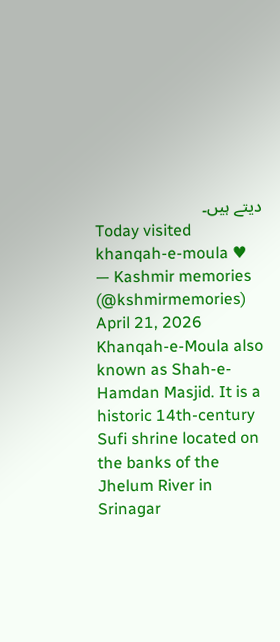دیتے ہیں۔
Today visited khanqah-e-moula ♥
— Kashmir memories (@kshmirmemories) April 21, 2026
Khanqah-e-Moula also known as Shah-e-Hamdan Masjid. It is a historic 14th-century Sufi shrine located on the banks of the Jhelum River in Srinagar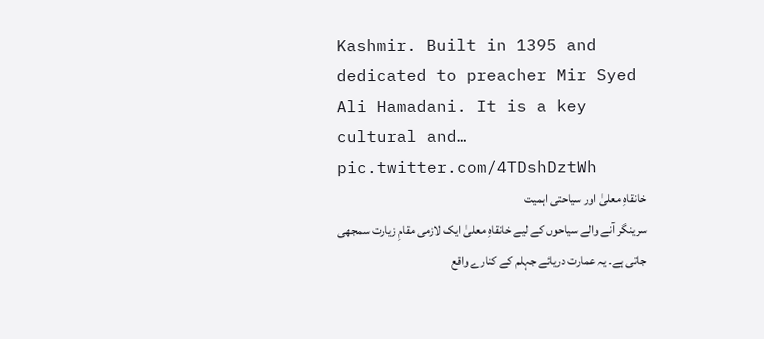Kashmir. Built in 1395 and dedicated to preacher Mir Syed Ali Hamadani. It is a key cultural and… pic.twitter.com/4TDshDztWh
خانقاہِ معلیٰ اور سیاحتی اہمیت
سرینگر آنے والے سیاحوں کے لیے خانقاہِ معلیٰ ایک لازمی مقامِ زیارت سمجھی جاتی ہے۔ یہ عمارت دریائے جہلم کے کنارے واقع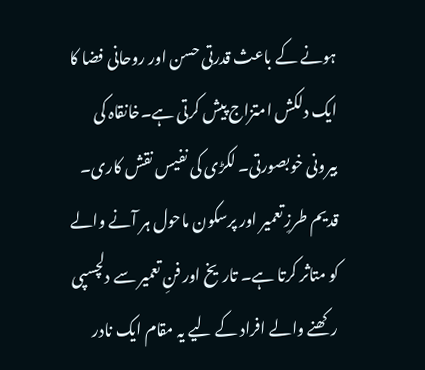ہونے کے باعث قدرتی حسن اور روحانی فضا کا ایک دلکش امتزاج پیش کرتی ہے۔خانقاہ کی بیرونی خوبصورتی۔ لکڑی کی نفیس نقش کاری۔ قدیم طرزِ تعمیر اور پرسکون ماحول ہر آنے والے کو متاثر کرتا ہے۔ تاریخ اور فنِ تعمیر سے دلچسپی رکھنے والے افراد کے لیے یہ مقام ایک نادر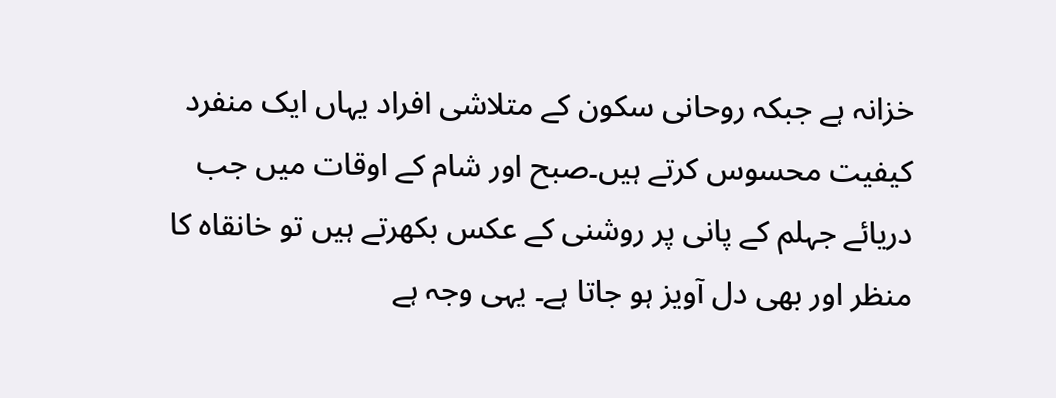خزانہ ہے جبکہ روحانی سکون کے متلاشی افراد یہاں ایک منفرد کیفیت محسوس کرتے ہیں۔صبح اور شام کے اوقات میں جب دریائے جہلم کے پانی پر روشنی کے عکس بکھرتے ہیں تو خانقاہ کا منظر اور بھی دل آویز ہو جاتا ہے۔ یہی وجہ ہے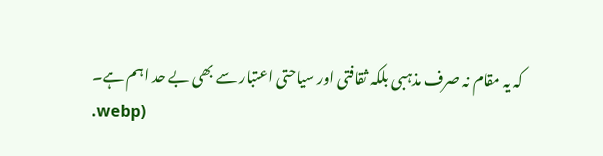کہ یہ مقام نہ صرف مذہبی بلکہ ثقافتی اور سیاحتی اعتبار سے بھی بے حد اہم ہے۔
.webp)